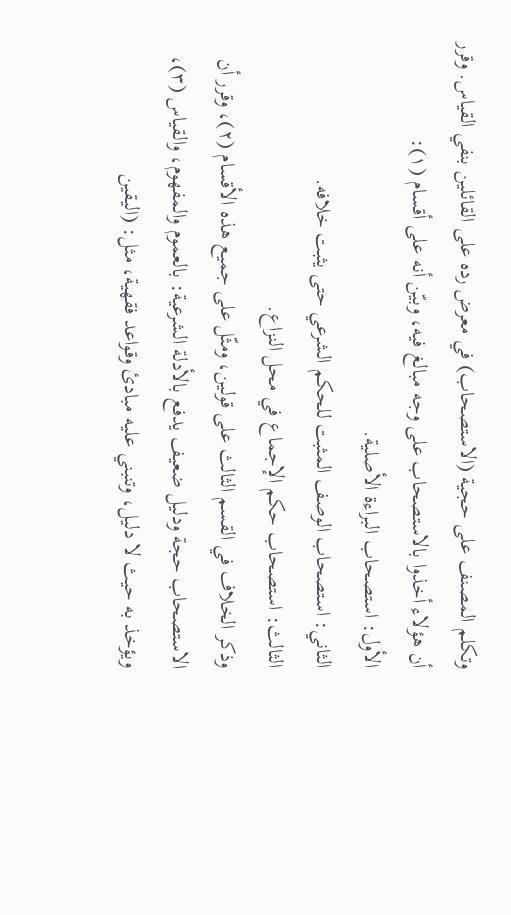وتكلم المصنف على حجية (الاستصحاب) في معرض رده على القائلين بنفي القياس. وقرر أن هؤلاء أخذوا بالاستصحاب على وجه مبالغ فيه، وبيّن أنه على أقسام (١):
الأول: استصحاب البراءة الأصلية.
الثاني: استصحاب الوصف المثبت للحكم الشرعي حتى يثبت خلافه.
الثالث: استصحاب حكم الإجماع في محل النزاع.
وذكر الخلاف في القسم الثالث على قولين، ومثّل على جميع هذه الأقسام (٢)، وقرر أن الاستصحاب حجة ودليل ضعيف يدفع بالأدلة الشرعية: بالعموم والمفهوم، والقياس (٣)، ويؤخذ به حيث لا دليل، وتنبني عليه مبادئ وقواعد فقهية، مثل: (اليقين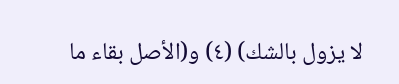لا يزول بالشك) (٤) و(الأصل بقاء ما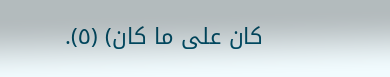كان على ما كان) (٥).